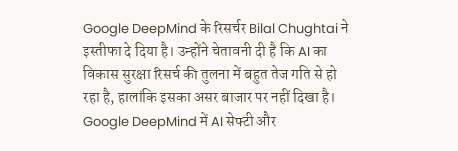Google DeepMind के रिसर्चर Bilal Chughtai ने इस्तीफा दे दिया है। उन्होंने चेतावनी दी है कि AI का विकास सुरक्षा रिसर्च की तुलना में बहुत तेज गति से हो रहा है, हालांकि इसका असर बाजार पर नहीं दिखा है।
Google DeepMind में AI सेफ्टी और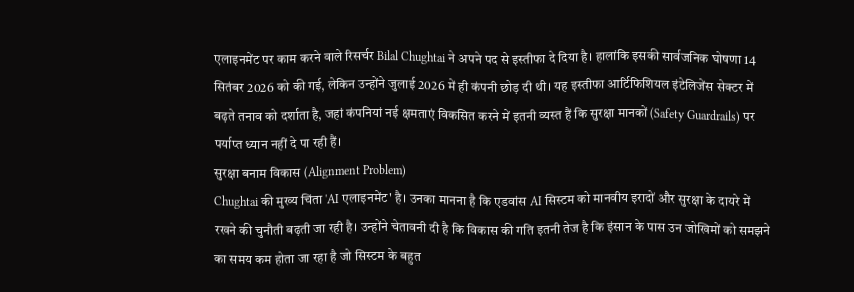एलाइनमेंट पर काम करने वाले रिसर्चर Bilal Chughtai ने अपने पद से इस्तीफा दे दिया है। हालांकि इसकी सार्वजनिक घोषणा 14 सितंबर 2026 को की गई, लेकिन उन्होंने जुलाई 2026 में ही कंपनी छोड़ दी थी। यह इस्तीफा आर्टिफिशियल इंटेलिजेंस सेक्टर में बढ़ते तनाव को दर्शाता है, जहां कंपनियां नई क्षमताएं विकसित करने में इतनी व्यस्त हैं कि सुरक्षा मानकों (Safety Guardrails) पर पर्याप्त ध्यान नहीं दे पा रही हैं।
सुरक्षा बनाम विकास (Alignment Problem)
Chughtai की मुख्य चिंता 'AI एलाइनमेंट' है। उनका मानना है कि एडवांस AI सिस्टम को मानवीय इरादों और सुरक्षा के दायरे में रखने की चुनौती बढ़ती जा रही है। उन्होंने चेतावनी दी है कि विकास की गति इतनी तेज है कि इंसान के पास उन जोखिमों को समझने का समय कम होता जा रहा है जो सिस्टम के बहुत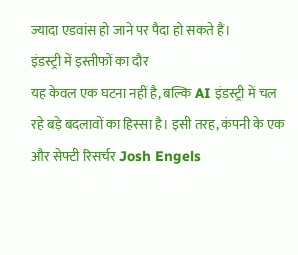ज्यादा एडवांस हो जाने पर पैदा हो सकते हैं।
इंडस्ट्री में इस्तीफों का दौर
यह केवल एक घटना नहीं है, बल्कि AI इंडस्ट्री में चल रहे बड़े बदलावों का हिस्सा है। इसी तरह, कंपनी के एक और सेफ्टी रिसर्चर Josh Engels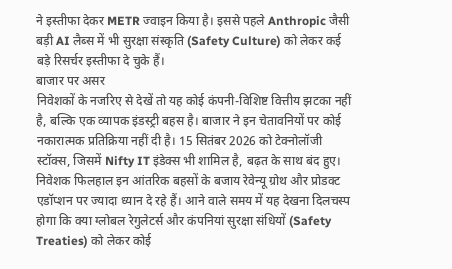ने इस्तीफा देकर METR ज्वाइन किया है। इससे पहले Anthropic जैसी बड़ी AI लैब्स में भी सुरक्षा संस्कृति (Safety Culture) को लेकर कई बड़े रिसर्चर इस्तीफा दे चुके हैं।
बाजार पर असर
निवेशकों के नजरिए से देखें तो यह कोई कंपनी-विशिष्ट वित्तीय झटका नहीं है, बल्कि एक व्यापक इंडस्ट्री बहस है। बाजार ने इन चेतावनियों पर कोई नकारात्मक प्रतिक्रिया नहीं दी है। 15 सितंबर 2026 को टेक्नोलॉजी स्टॉक्स, जिसमें Nifty IT इंडेक्स भी शामिल है, बढ़त के साथ बंद हुए। निवेशक फिलहाल इन आंतरिक बहसों के बजाय रेवेन्यू ग्रोथ और प्रोडक्ट एडॉप्शन पर ज्यादा ध्यान दे रहे हैं। आने वाले समय में यह देखना दिलचस्प होगा कि क्या ग्लोबल रेगुलेटर्स और कंपनियां सुरक्षा संधियों (Safety Treaties) को लेकर कोई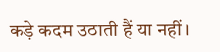कड़े कदम उठाती हैं या नहीं।